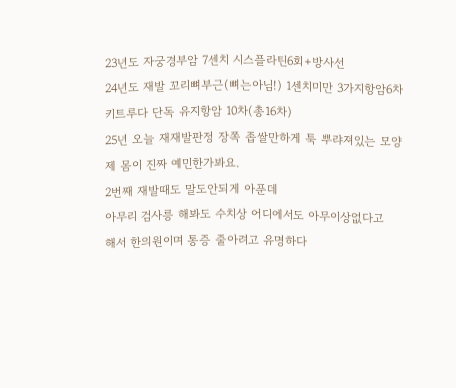23년도 자궁경부암 7센치 시스플라틴6회+방사선
24년도 재발 꼬리뼈부근(뼈는아님!) 1센치미만 3가지항암6차
키트루다 단독 유지항암 10차(총16차)
25년 오늘 재재발판정 장쪽 좁쌀만하게 툭 뿌랴져있는 모양
제 몸이 진짜 예민한가봐요.
2번째 재발때도 말도안되게 아푼데
아무리 검사릉 해봐도 수치상 어디에서도 아무이상없다고
해서 한의원이며 통증 줄아려고 유명하다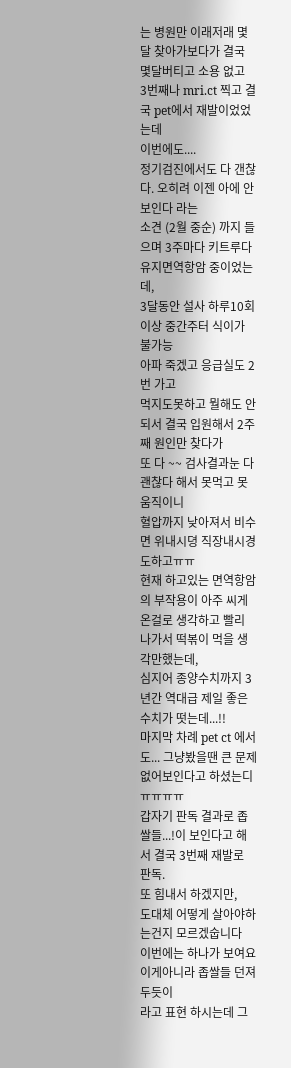는 병원만 이래저래 몇달 찾아가보다가 결국 몇달버티고 소용 없고
3번째나 mri.ct 찍고 결국 pet에서 재발이었었는데
이번에도....
정기검진에서도 다 갠찮다. 오히려 이젠 아에 안보인다 라는
소견 (2월 중순) 까지 들으며 3주마다 키트루다유지면역항암 중이었는데,
3달동안 설사 하루10회이상 중간주터 식이가 불가능
아파 죽겠고 응급실도 2번 가고
먹지도못하고 뭘해도 안되서 결국 입원해서 2주째 원인만 찾다가
또 다 ~~ 검사결과눈 다 괜찮다 해서 못먹고 못움직이니
혈압까지 낮아져서 비수면 위내시뎡 직장내시경도하고ㅠㅠ
현재 하고있는 면역항암의 부작용이 아주 씨게 온걸로 생각하고 빨리 나가서 떡볶이 먹을 생각만했는데,
심지어 종양수치까지 3년간 역대급 제일 좋은 수치가 떳는데...!!
마지막 차례 pet ct 에서 도... 그냥봤을땐 큰 문제없어보인다고 하셨는디ㅠㅠㅠㅠ
갑자기 판독 결과로 좁쌀들...!이 보인다고 해서 결국 3번째 재발로 판독.
또 힘내서 하겠지만,
도대체 어떻게 살아야하는건지 모르겠숩니다
이번에는 하나가 보여요 이게아니라 좁쌀들 던져두듯이
라고 표현 하시는데 그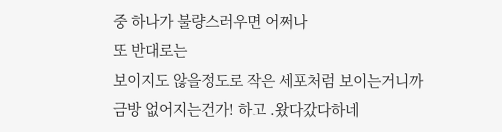중 하나가 불량스러우면 어쩌나
또 반대로는
보이지도 않을정도로 작은 세포처럼 보이는거니까
금방 없어지는건가! 하고 .왔다갔다하네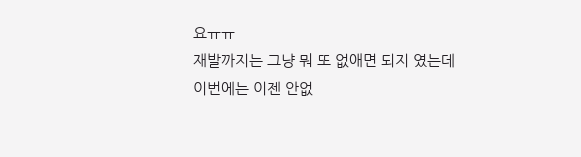요ㅠㅠ
재발까지는 그냥 뭐 또 없애면 되지 였는데
이번에는 이젠 안없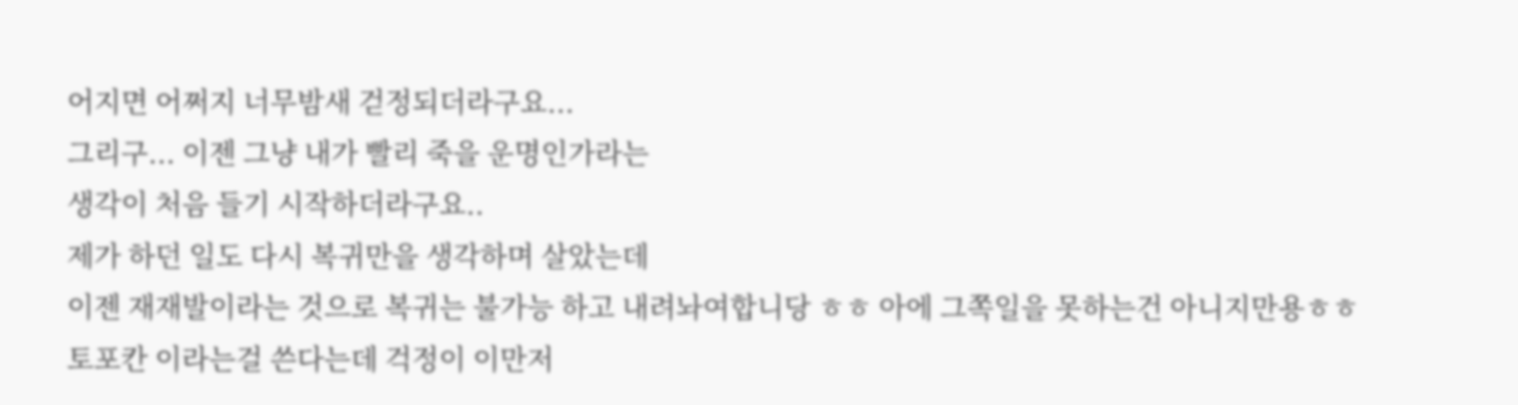어지면 어쩌지 너무밤새 걷정되더라구요...
그리구... 이젠 그냥 내가 빨리 죽을 운명인가라는
생각이 처음 들기 시작하더라구요..
제가 하던 일도 다시 복귀만을 생각하며 살았는데
이젠 재재발이라는 것으로 복귀는 불가능 하고 내려놔여합니당 ㅎㅎ 아에 그쪽일을 못하는건 아니지만용ㅎㅎ
토포칸 이라는걸 쓴다는데 걱정이 이만저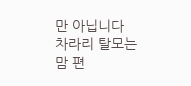만 아닙니다
차라리 탈모는 맘 편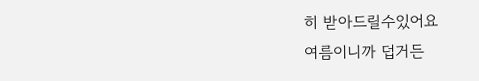히 받아드릴수있어요
여름이니까 덥거든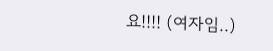요!!!! (여자임..)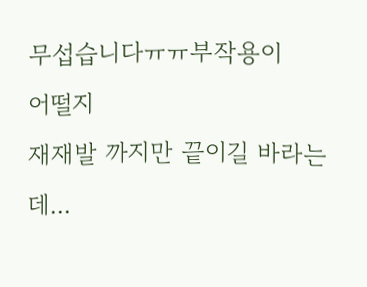무섭습니다ㅠㅠ부작용이
어떨지
재재발 까지만 끝이길 바라는데...